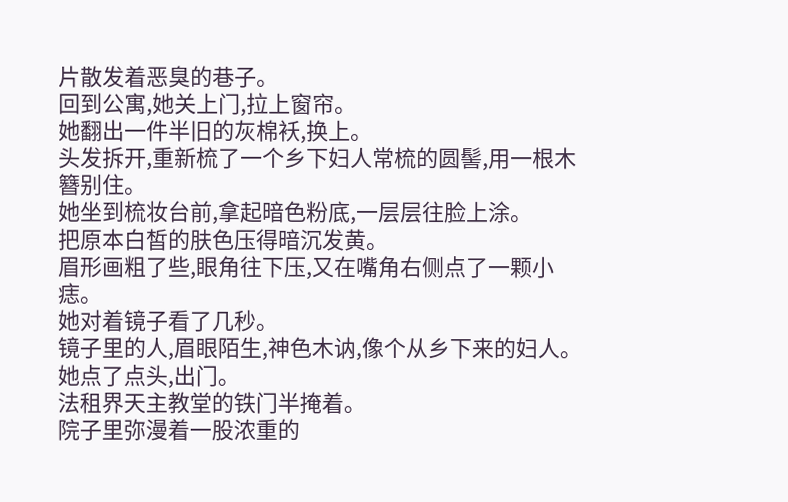片散发着恶臭的巷子。
回到公寓,她关上门,拉上窗帘。
她翻出一件半旧的灰棉袄,换上。
头发拆开,重新梳了一个乡下妇人常梳的圆髻,用一根木簪别住。
她坐到梳妆台前,拿起暗色粉底,一层层往脸上涂。
把原本白皙的肤色压得暗沉发黄。
眉形画粗了些,眼角往下压,又在嘴角右侧点了一颗小痣。
她对着镜子看了几秒。
镜子里的人,眉眼陌生,神色木讷,像个从乡下来的妇人。
她点了点头,出门。
法租界天主教堂的铁门半掩着。
院子里弥漫着一股浓重的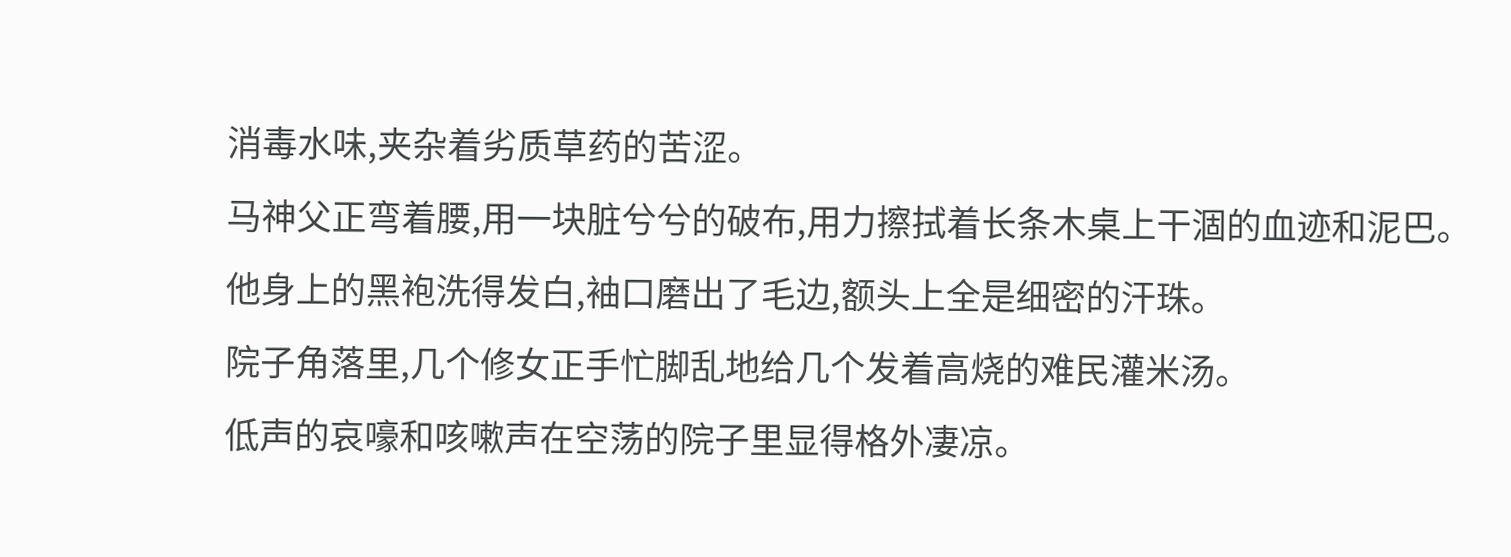消毒水味,夹杂着劣质草药的苦涩。
马神父正弯着腰,用一块脏兮兮的破布,用力擦拭着长条木桌上干涸的血迹和泥巴。
他身上的黑袍洗得发白,袖口磨出了毛边,额头上全是细密的汗珠。
院子角落里,几个修女正手忙脚乱地给几个发着高烧的难民灌米汤。
低声的哀嚎和咳嗽声在空荡的院子里显得格外凄凉。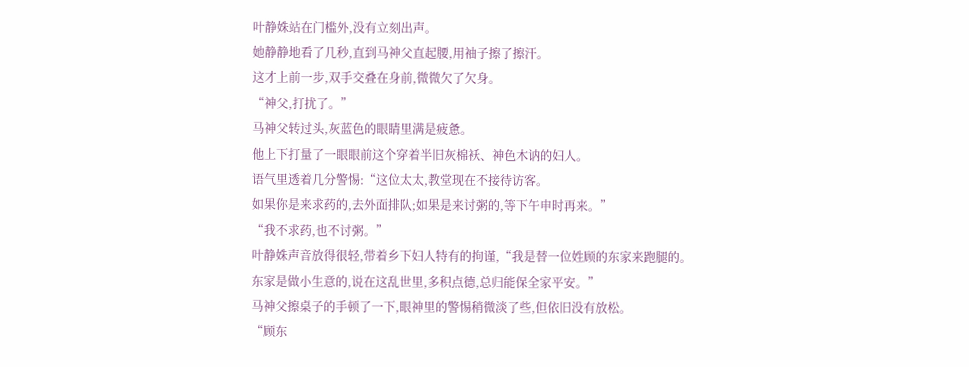叶静姝站在门槛外,没有立刻出声。
她静静地看了几秒,直到马神父直起腰,用袖子擦了擦汗。
这才上前一步,双手交叠在身前,微微欠了欠身。
“神父,打扰了。”
马神父转过头,灰蓝色的眼睛里满是疲惫。
他上下打量了一眼眼前这个穿着半旧灰棉袄、神色木讷的妇人。
语气里透着几分警惕:“这位太太,教堂现在不接待访客。
如果你是来求药的,去外面排队;如果是来讨粥的,等下午申时再来。”
“我不求药,也不讨粥。”
叶静姝声音放得很轻,带着乡下妇人特有的拘谨,“我是替一位姓顾的东家来跑腿的。
东家是做小生意的,说在这乱世里,多积点德,总归能保全家平安。”
马神父擦桌子的手顿了一下,眼神里的警惕稍微淡了些,但依旧没有放松。
“顾东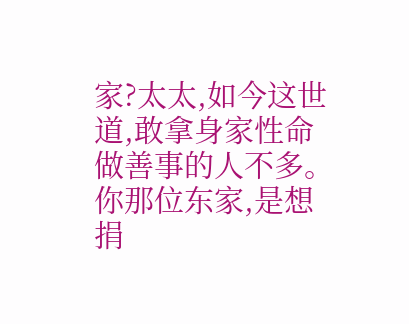家?太太,如今这世道,敢拿身家性命做善事的人不多。
你那位东家,是想捐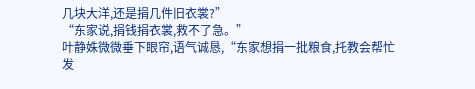几块大洋,还是捐几件旧衣裳?”
“东家说,捐钱捐衣裳,救不了急。”
叶静姝微微垂下眼帘,语气诚恳,“东家想捐一批粮食,托教会帮忙发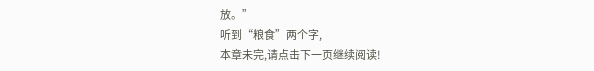放。”
听到“粮食”两个字,
本章未完,请点击下一页继续阅读!